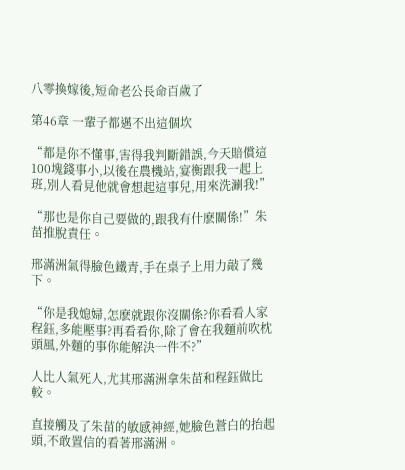八零換嫁後,短命老公長命百歲了

第46章 一輩子都邁不出這個坎

“都是你不懂事,害得我判斷錯誤,今天賠償這100塊錢事小,以後在農機站,宴衡跟我一起上班,別人看見他就會想起這事兒,用來洗涮我!”

“那也是你自己要做的,跟我有什麽關係!”朱苗推脫責任。

邢滿洲氣得臉色鐵青,手在桌子上用力敲了幾下。

“你是我媳婦,怎麽就跟你沒關係?你看看人家程鈺,多能壓事?再看看你,除了會在我麵前吹枕頭風,外麵的事你能解決一件不?”

人比人氣死人,尤其邢滿洲拿朱苗和程鈺做比較。

直接觸及了朱苗的敏感神經,她臉色蒼白的抬起頭,不敢置信的看著邢滿洲。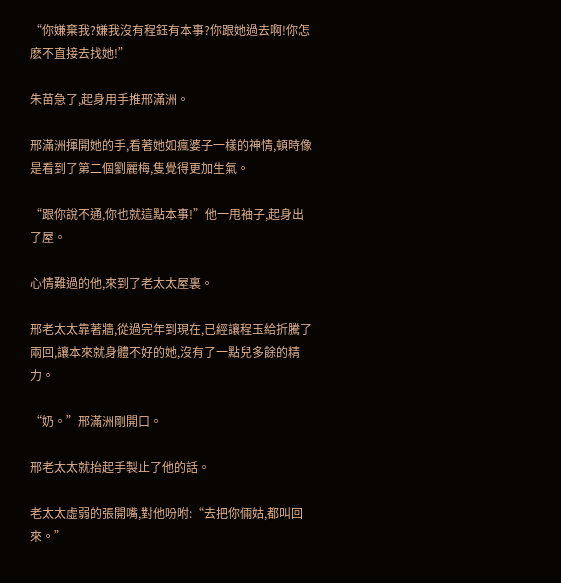“你嫌棄我?嫌我沒有程鈺有本事?你跟她過去啊!你怎麽不直接去找她!”

朱苗急了,起身用手推邢滿洲。

邢滿洲揮開她的手,看著她如瘋婆子一樣的神情,頓時像是看到了第二個劉麗梅,隻覺得更加生氣。

“跟你說不通,你也就這點本事!”他一甩袖子,起身出了屋。

心情難過的他,來到了老太太屋裏。

邢老太太靠著牆,從過完年到現在,已經讓程玉給折騰了兩回,讓本來就身體不好的她,沒有了一點兒多餘的精力。

“奶。”邢滿洲剛開口。

邢老太太就抬起手製止了他的話。

老太太虛弱的張開嘴,對他吩咐:“去把你倆姑,都叫回來。”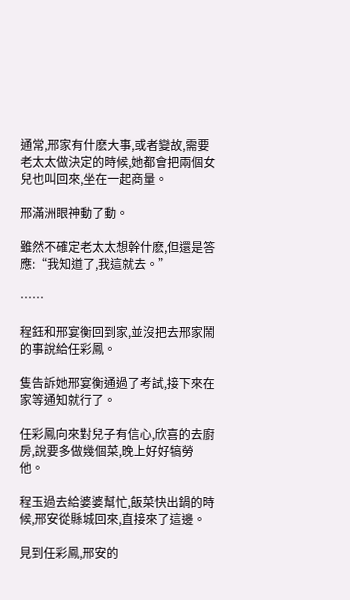通常,邢家有什麽大事,或者變故,需要老太太做決定的時候,她都會把兩個女兒也叫回來,坐在一起商量。

邢滿洲眼神動了動。

雖然不確定老太太想幹什麽,但還是答應:“我知道了,我這就去。”

……

程鈺和邢宴衡回到家,並沒把去邢家鬧的事說給任彩鳳。

隻告訴她邢宴衡通過了考試,接下來在家等通知就行了。

任彩鳳向來對兒子有信心,欣喜的去廚房,說要多做幾個菜,晚上好好犒勞他。

程玉過去給婆婆幫忙,飯菜快出鍋的時候,邢安從縣城回來,直接來了這邊。

見到任彩鳳,邢安的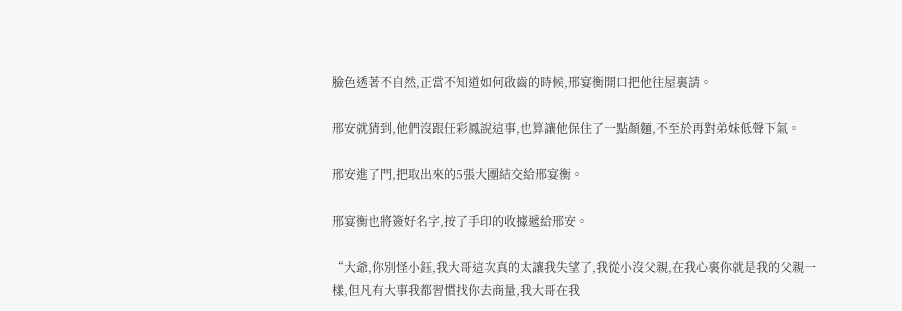臉色透著不自然,正當不知道如何啟齒的時候,邢宴衡開口把他往屋裏請。

邢安就猜到,他們沒跟任彩鳳說這事,也算讓他保住了一點顏麵,不至於再對弟妹低聲下氣。

邢安進了門,把取出來的5張大團結交給邢宴衡。

邢宴衡也將簽好名字,按了手印的收據遞給邢安。

“大爺,你別怪小鈺,我大哥這次真的太讓我失望了,我從小沒父親,在我心裏你就是我的父親一樣,但凡有大事我都習慣找你去商量,我大哥在我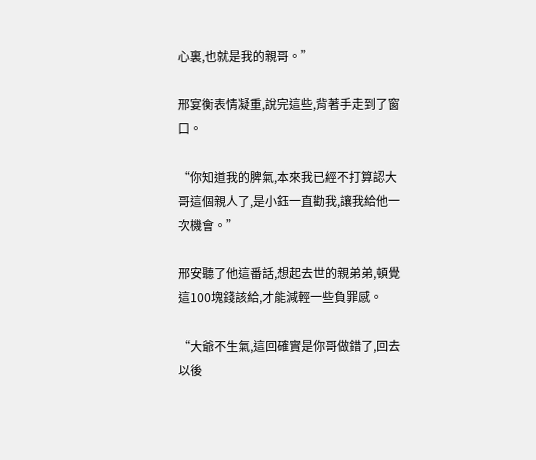心裏,也就是我的親哥。”

邢宴衡表情凝重,說完這些,背著手走到了窗口。

“你知道我的脾氣,本來我已經不打算認大哥這個親人了,是小鈺一直勸我,讓我給他一次機會。”

邢安聽了他這番話,想起去世的親弟弟,頓覺這100塊錢該給,才能減輕一些負罪感。

“大爺不生氣,這回確實是你哥做錯了,回去以後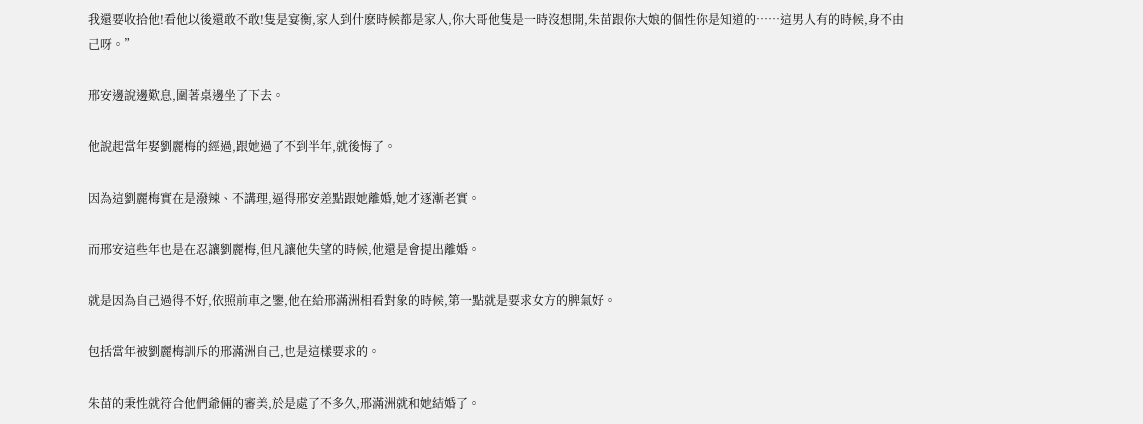我還要收拾他!看他以後還敢不敢!隻是宴衡,家人到什麽時候都是家人,你大哥他隻是一時沒想開,朱苗跟你大娘的個性你是知道的……這男人有的時候,身不由己呀。”

邢安邊說邊歎息,圍著桌邊坐了下去。

他說起當年娶劉麗梅的經過,跟她過了不到半年,就後悔了。

因為這劉麗梅實在是潑辣、不講理,逼得邢安差點跟她離婚,她才逐漸老實。

而邢安這些年也是在忍讓劉麗梅,但凡讓他失望的時候,他還是會提出離婚。

就是因為自己過得不好,依照前車之鑒,他在給邢滿洲相看對象的時候,第一點就是要求女方的脾氣好。

包括當年被劉麗梅訓斥的邢滿洲自己,也是這樣要求的。

朱苗的秉性就符合他們爺倆的審美,於是處了不多久,邢滿洲就和她結婚了。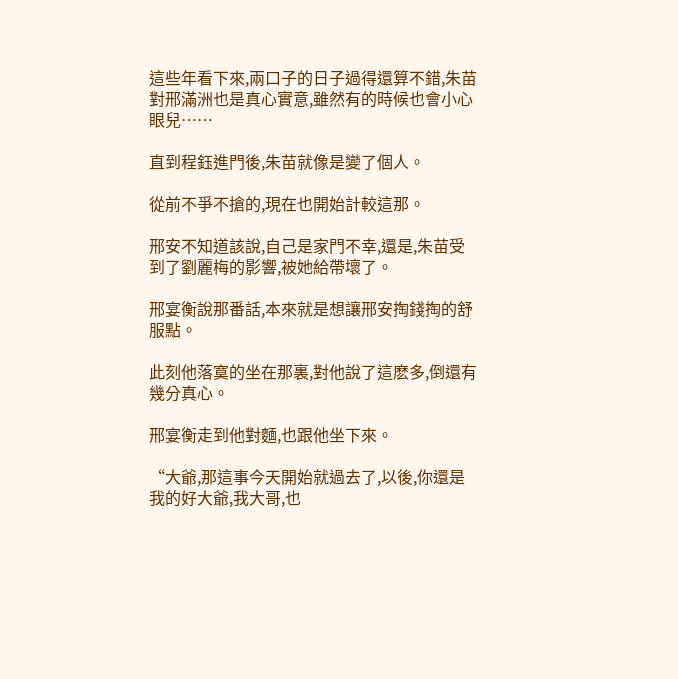這些年看下來,兩口子的日子過得還算不錯,朱苗對邢滿洲也是真心實意,雖然有的時候也會小心眼兒……

直到程鈺進門後,朱苗就像是變了個人。

從前不爭不搶的,現在也開始計較這那。

邢安不知道該說,自己是家門不幸,還是,朱苗受到了劉麗梅的影響,被她給帶壞了。

邢宴衡說那番話,本來就是想讓邢安掏錢掏的舒服點。

此刻他落寞的坐在那裏,對他說了這麽多,倒還有幾分真心。

邢宴衡走到他對麵,也跟他坐下來。

“大爺,那這事今天開始就過去了,以後,你還是我的好大爺,我大哥,也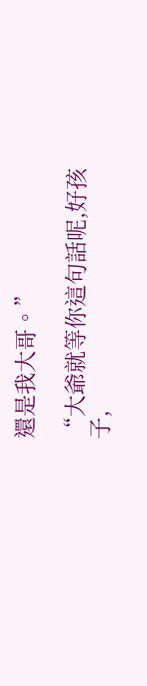還是我大哥。”

“大爺就等你這句話呢,好孩子,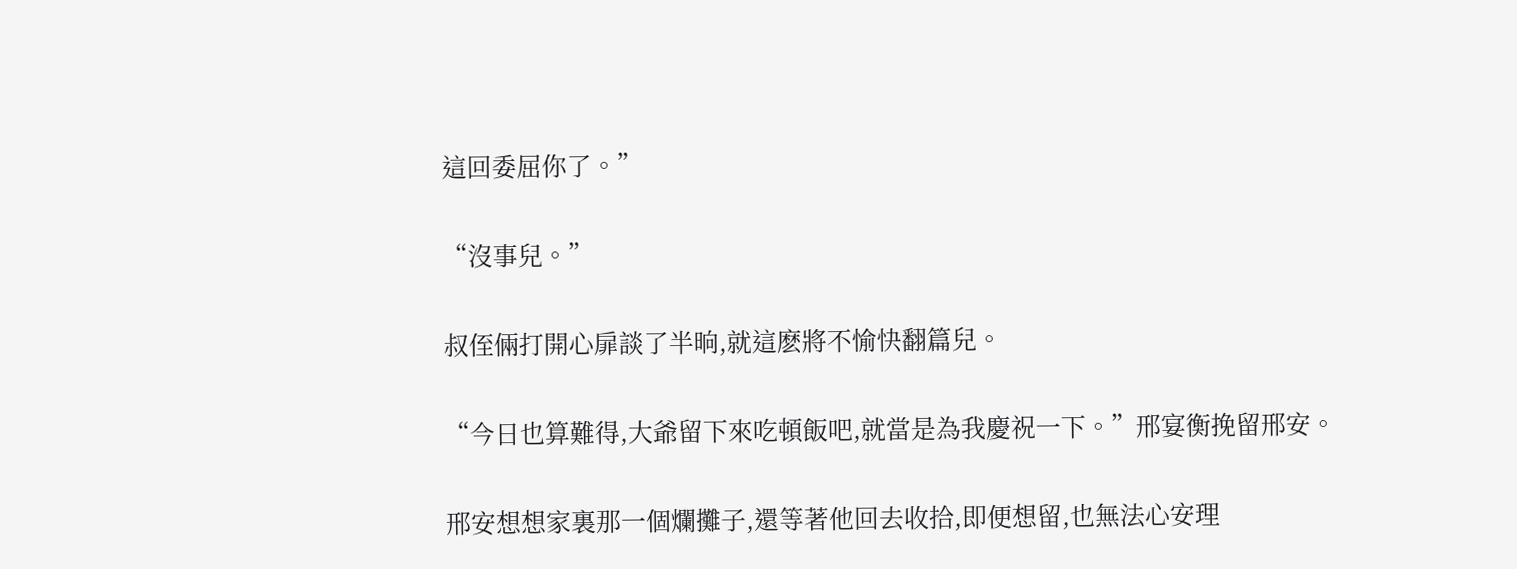這回委屈你了。”

“沒事兒。”

叔侄倆打開心扉談了半晌,就這麽將不愉快翻篇兒。

“今日也算難得,大爺留下來吃頓飯吧,就當是為我慶祝一下。”邢宴衡挽留邢安。

邢安想想家裏那一個爛攤子,還等著他回去收拾,即便想留,也無法心安理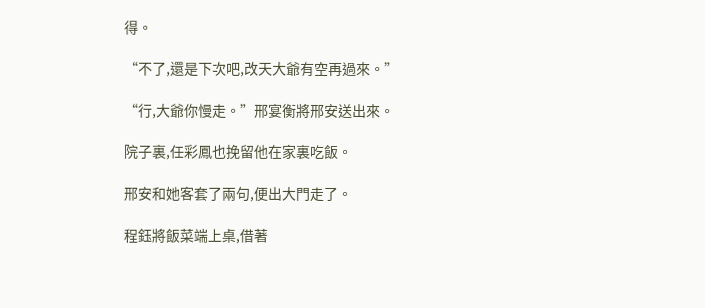得。

“不了,還是下次吧,改天大爺有空再過來。”

“行,大爺你慢走。”邢宴衡將邢安送出來。

院子裏,任彩鳳也挽留他在家裏吃飯。

邢安和她客套了兩句,便出大門走了。

程鈺將飯菜端上桌,借著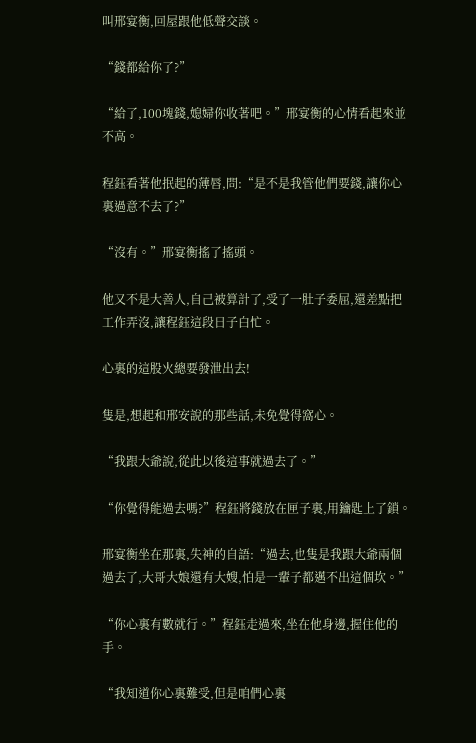叫邢宴衡,回屋跟他低聲交談。

“錢都給你了?”

“給了,100塊錢,媳婦你收著吧。”邢宴衡的心情看起來並不高。

程鈺看著他抿起的薄唇,問:“是不是我管他們要錢,讓你心裏過意不去了?”

“沒有。”邢宴衡搖了搖頭。

他又不是大善人,自己被算計了,受了一肚子委屈,還差點把工作弄沒,讓程鈺這段日子白忙。

心裏的這股火總要發泄出去!

隻是,想起和邢安說的那些話,未免覺得窩心。

“我跟大爺說,從此以後這事就過去了。”

“你覺得能過去嗎?”程鈺將錢放在匣子裏,用鑰匙上了鎖。

邢宴衡坐在那裏,失神的自語:“過去,也隻是我跟大爺兩個過去了,大哥大娘還有大嫂,怕是一輩子都邁不出這個坎。”

“你心裏有數就行。”程鈺走過來,坐在他身邊,握住他的手。

“我知道你心裏難受,但是咱們心裏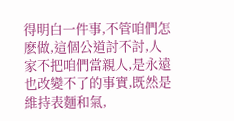得明白一件事,不管咱們怎麽做,這個公道討不討,人家不把咱們當親人,是永遠也改變不了的事實,既然是維持表麵和氣,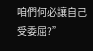咱們何必讓自己受委屈?”